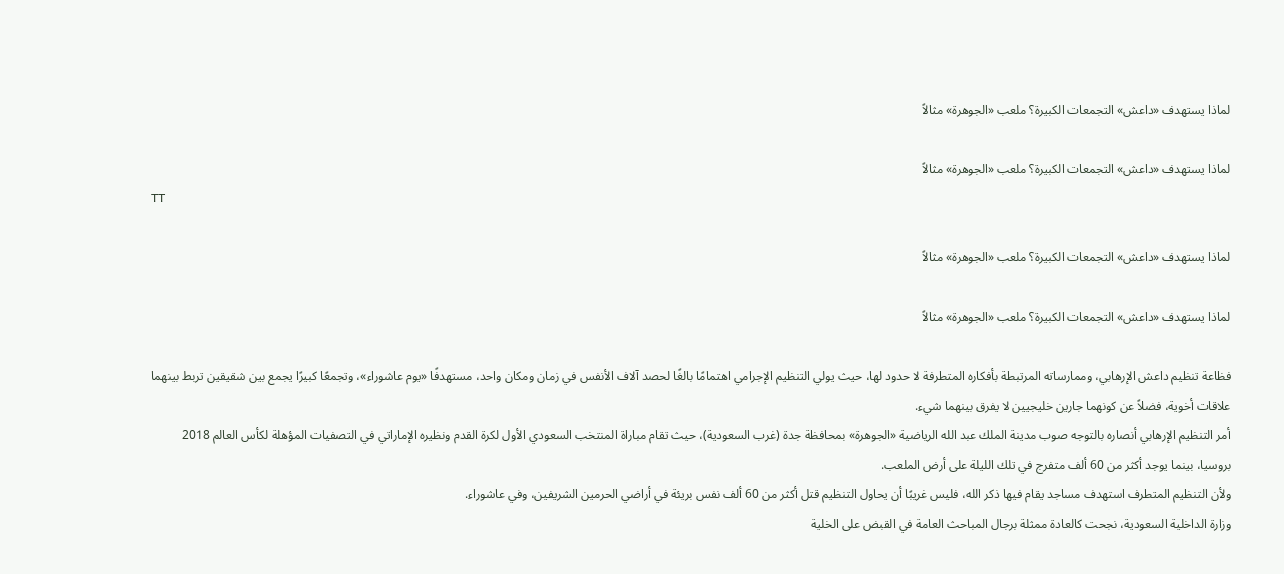لماذا يستهدف «داعش» التجمعات الكبيرة؟ ملعب «الجوهرة» مثالاً

لماذا يستهدف «داعش» التجمعات الكبيرة؟ ملعب «الجوهرة» مثالاً
TT

لماذا يستهدف «داعش» التجمعات الكبيرة؟ ملعب «الجوهرة» مثالاً

لماذا يستهدف «داعش» التجمعات الكبيرة؟ ملعب «الجوهرة» مثالاً

فظاعة تنظيم داعش الإرهابي، وممارساته المرتبطة بأفكاره المتطرفة لا حدود لها، حيث يولي التنظيم الإجرامي اهتمامًا بالغًا لحصد آلاف الأنفس في زمان ومكان واحد، مستهدفًا «يوم عاشوراء»، وتجمعًا كبيرًا يجمع بين شقيقين تربط بينهما علاقات أخوية، فضلاً عن كونهما جارين خليجيين لا يفرق بينهما شيء.
أمر التنظيم الإرهابي أنصاره بالتوجه صوب مدينة الملك عبد الله الرياضية «الجوهرة» بمحافظة جدة (غرب السعودية)، حيث تقام مباراة المنتخب السعودي الأول لكرة القدم ونظيره الإماراتي في التصفيات المؤهلة لكأس العالم 2018 بروسيا، بينما يوجد أكثر من 60 ألف متفرج في تلك الليلة على أرض الملعب.
ولأن التنظيم المتطرف استهدف مساجد يقام فيها ذكر الله، فليس غريبًا أن يحاول التنظيم قتل أكثر من 60 ألف نفس بريئة في أراضي الحرمين الشريفين، وفي عاشوراء.
وزارة الداخلية السعودية، نجحت كالعادة ممثلة برجال المباحث العامة في القبض على الخلية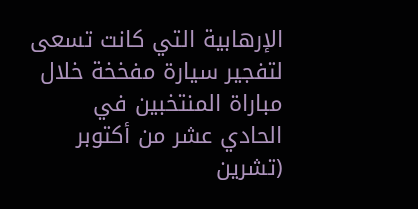الإرهابية التي كانت تسعى لتفجير سيارة مفخخة خلال مباراة المنتخبين في الحادي عشر من أكتوبر (تشرين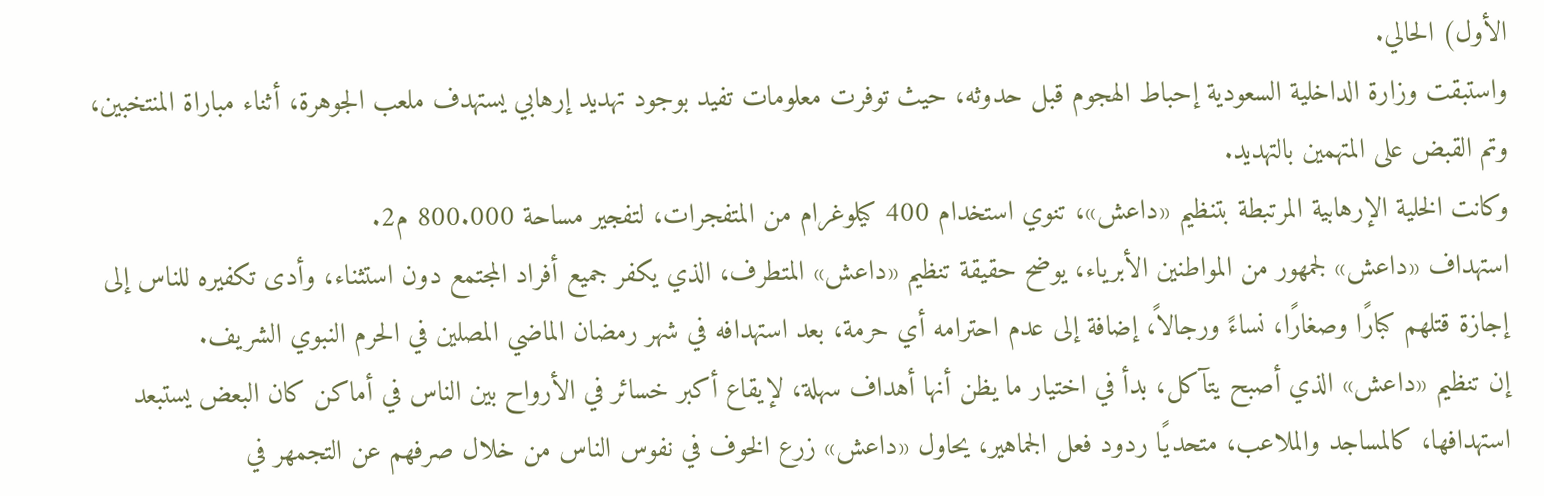الأول) الحالي.
واستبقت وزارة الداخلية السعودية إحباط الهجوم قبل حدوثه، حيث توفرت معلومات تفيد بوجود تهديد إرهابي يستهدف ملعب الجوهرة، أثناء مباراة المنتخبين، وتم القبض على المتهمين بالتهديد.
وكانت الخلية الإرهابية المرتبطة بتنظيم «داعش»، تنوي استخدام 400 كيلوغرام من المتفجرات، لتفجير مساحة 800.000 م2.
استهداف «داعش» لجمهور من المواطنين الأبرياء، يوضح حقيقة تنظيم «داعش» المتطرف، الذي يكفر جميع أفراد المجتمع دون استثناء، وأدى تكفيره للناس إلى إجازة قتلهم كبارًا وصغارًا، نساءً ورجالاً، إضافة إلى عدم احترامه أي حرمة، بعد استهدافه في شهر رمضان الماضي المصلين في الحرم النبوي الشريف.
إن تنظيم «داعش» الذي أصبح يتآكل، بدأ في اختيار ما يظن أنها أهداف سهلة، لإيقاع أكبر خسائر في الأرواح بين الناس في أماكن كان البعض يستبعد استهدافها، كالمساجد والملاعب، متحديًا ردود فعل الجماهير، يحاول «داعش» زرع الخوف في نفوس الناس من خلال صرفهم عن التجمهر في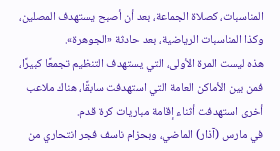المناسبات، كصلاة الجماعة، بعد أن أصبح يستهدف المصلين، وكذا المناسبات الرياضية، بعد حادثة «الجوهرة».
هذه ليست المرة الأولى، التي يستهدف التنظيم تجمعًا كبيرًا، فمن بين الأماكن العامة التي استهدفت سابقًا، هناك ملاعب أخرى استهدفت أثناء إقامة مباريات كرة قدم.
في مارس (آذار) الماضي، وبحزام ناسف فجر انتحاري من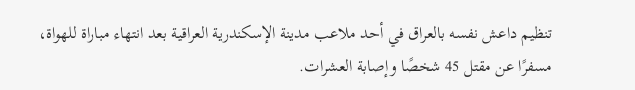تنظيم داعش نفسه بالعراق في أحد ملاعب مدينة الإسكندرية العراقية بعد انتهاء مباراة للهواة، مسفرًا عن مقتل 45 شخصًا وإصابة العشرات.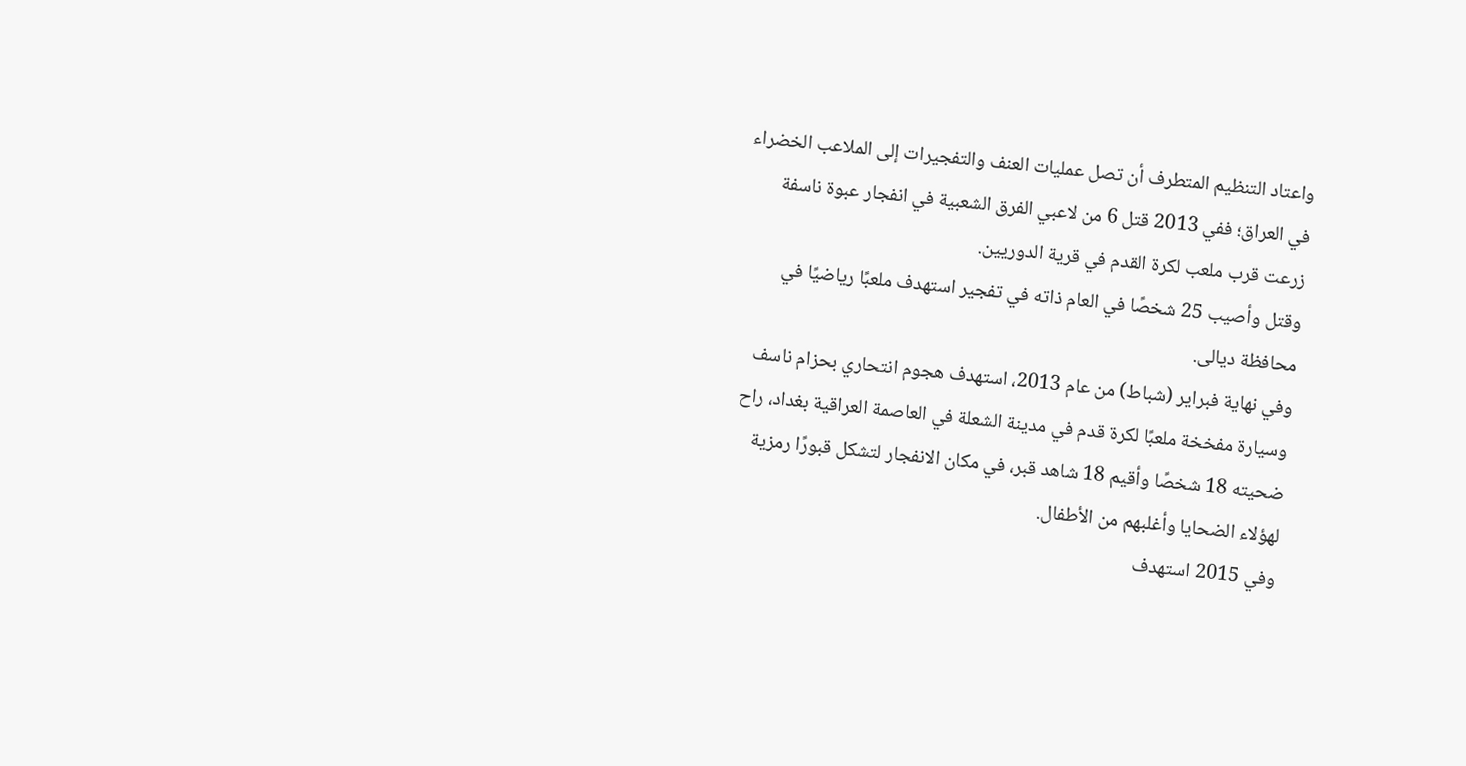واعتاد التنظيم المتطرف أن تصل عمليات العنف والتفجيرات إلى الملاعب الخضراء في العراق؛ ففي 2013 قتل 6 من لاعبي الفرق الشعبية في انفجار عبوة ناسفة زرعت قرب ملعب لكرة القدم في قرية الدوريين.
وقتل وأصيب 25 شخصًا في العام ذاته في تفجير استهدف ملعبًا رياضيًا في محافظة ديالى.
وفي نهاية فبراير (شباط) من عام 2013، استهدف هجوم انتحاري بحزام ناسف وسيارة مفخخة ملعبًا لكرة قدم في مدينة الشعلة في العاصمة العراقية بغداد، راح ضحيته 18 شخصًا وأقيم 18 شاهد قبر، في مكان الانفجار لتشكل قبورًا رمزية لهؤلاء الضحايا وأغلبهم من الأطفال.
وفي 2015 استهدف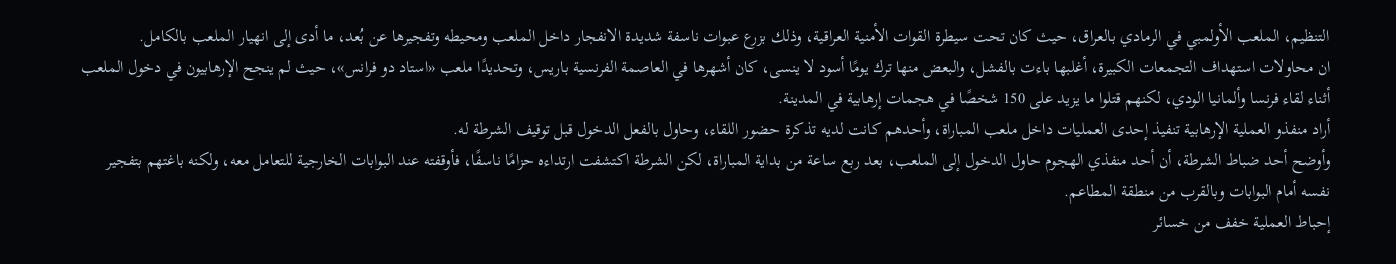التنظيم، الملعب الأولمبي في الرمادي بالعراق، حيث كان تحت سيطرة القوات الأمنية العراقية، وذلك بزرع عبوات ناسفة شديدة الانفجار داخل الملعب ومحيطه وتفجيرها عن بُعد، ما أدى إلى انهيار الملعب بالكامل.
ان محاولات استهداف التجمعات الكبيرة، أغلبها باءت بالفشل، والبعض منها ترك يومًا أسود لا ينسى، كان أشهرها في العاصمة الفرنسية باريس، وتحديدًا ملعب «استاد دو فرانس»، حيث لم ينجح الإرهابيون في دخول الملعب أثناء لقاء فرنسا وألمانيا الودي، لكنهم قتلوا ما يزيد على 150 شخصًا في هجمات إرهابية في المدينة.
أراد منفذو العملية الإرهابية تنفيذ إحدى العمليات داخل ملعب المباراة، وأحدهم كانت لديه تذكرة حضور اللقاء، وحاول بالفعل الدخول قبل توقيف الشرطة له.
وأوضح أحد ضباط الشرطة، أن أحد منفذي الهجوم حاول الدخول إلى الملعب، بعد ربع ساعة من بداية المباراة، لكن الشرطة اكتشفت ارتداءه حزامًا ناسفًا، فأوقفته عند البوابات الخارجية للتعامل معه، ولكنه باغتهم بتفجير نفسه أمام البوابات وبالقرب من منطقة المطاعم.
إحباط العملية خفف من خسائر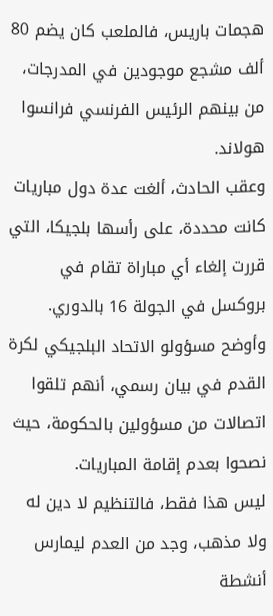هجمات باريس، فالملعب كان يضم 80 ألف مشجع موجودين في المدرجات، من بينهم الرئيس الفرنسي فرانسوا هولاند.
وعقب الحادث، ألغت عدة دول مباريات كانت محددة، على رأسها بلجيكا، التي قررت إلغاء أي مباراة تقام في بروكسل في الجولة 16 بالدوري.
وأوضح مسؤولو الاتحاد البلجيكي لكرة القدم في بيان رسمي، أنهم تلقوا اتصالات من مسؤولين بالحكومة، حيث نصحوا بعدم إقامة المباريات.
ليس هذا فقط، فالتنظيم لا دين له ولا مذهب، وجد من العدم ليمارس أنشطة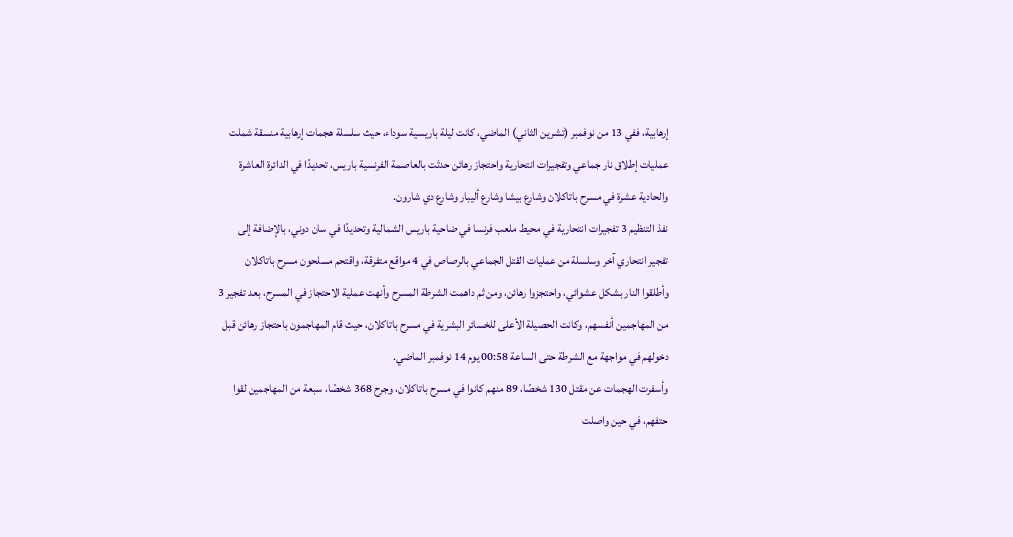إرهابية، ففي 13 من نوفمبر (تشرين الثاني) الماضي، كانت ليلة باريسية سوداء، حيث سلسلة هجمات إرهابية منسقة شملت عمليات إطلاق نار جماعي وتفجيرات انتحارية واحتجاز رهائن حدثت بالعاصمة الفرنسية باريس، تحديدًا في الدائرة العاشرة والحادية عشرة في مسرح باتاكلان وشارع بيشا وشارع أليبار وشارع دي شارون.
نفذ التنظيم 3 تفجيرات انتحارية في محيط ملعب فرنسا في ضاحية باريس الشمالية وتحديدًا في سان دوني، بالإضافة إلى تفجير انتحاري آخر وسلسلة من عمليات القتل الجماعي بالرصاص في 4 مواقع متفرقة، واقتحم مسلحون مسرح باتاكلان وأطلقوا النار بشكل عشوائي، واحتجزوا رهائن، ومن ثم داهمت الشرطة المسرح وأنهت عملية الاحتجاز في المسرح، بعد تفجير 3 من المهاجمين أنفسهم، وكانت الحصيلة الأعلى للخسائر البشرية في مسرح باتاكلان، حيث قام المهاجمون باحتجاز رهائن قبل دخولهم في مواجهة مع الشرطة حتى الساعة 00:58 يوم 14 نوفمبر الماضي.
وأسفرت الهجمات عن مقتل 130 شخصًا، 89 منهم كانوا في مسرح باتاكلان، وجرح 368 شخصًا، سبعة من المهاجمين لقوا حتفهم، في حين واصلت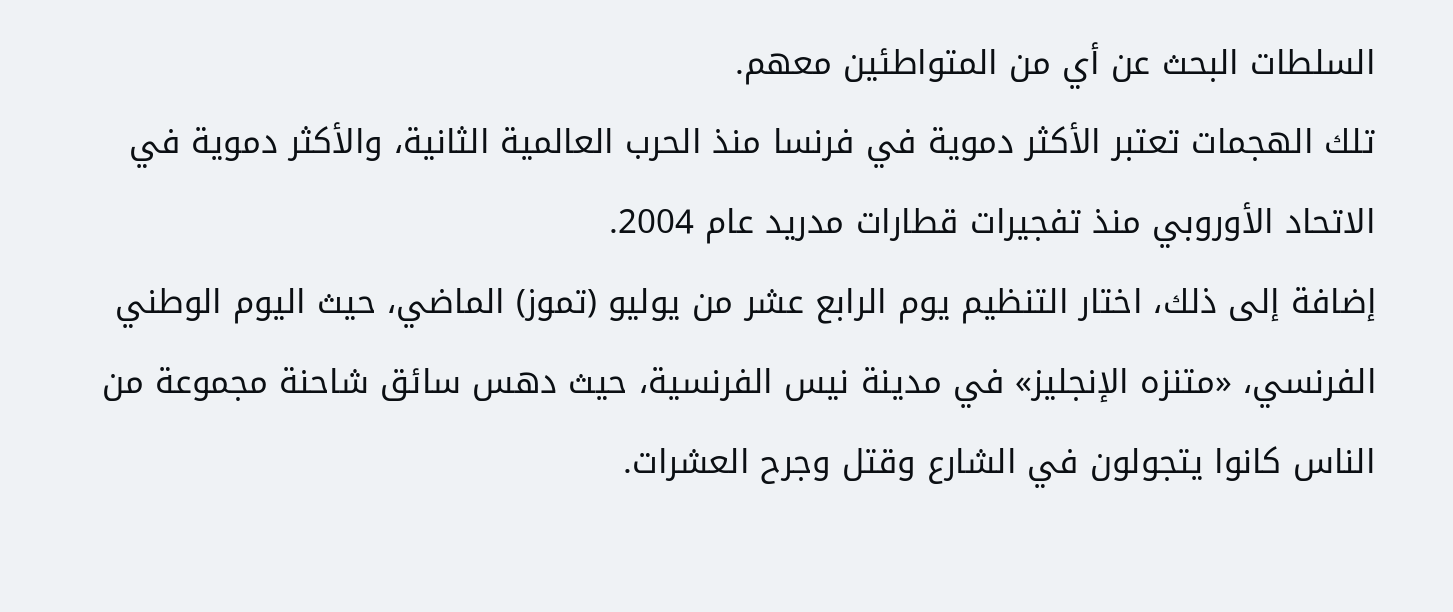السلطات البحث عن أي من المتواطئين معهم.
تلك الهجمات تعتبر الأكثر دموية في فرنسا منذ الحرب العالمية الثانية، والأكثر دموية في الاتحاد الأوروبي منذ تفجيرات قطارات مدريد عام 2004.
إضافة إلى ذلك، اختار التنظيم يوم الرابع عشر من يوليو (تموز) الماضي، حيث اليوم الوطني الفرنسي، «متنزه الإنجليز» في مدينة نيس الفرنسية، حيث دهس سائق شاحنة مجموعة من الناس كانوا يتجولون في الشارع وقتل وجرح العشرات.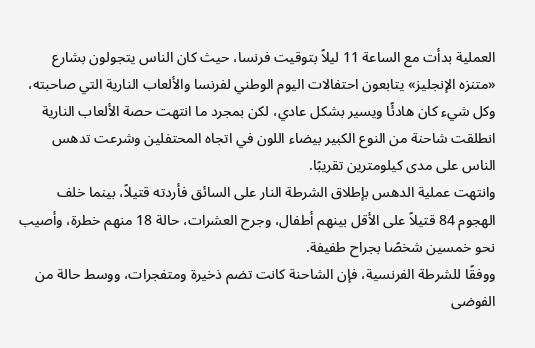العملية بدأت مع الساعة 11 ليلاً بتوقيت فرنسا، حيث كان الناس يتجولون بشارع «متنزه الإنجليز» يتابعون احتفالات اليوم الوطني لفرنسا والألعاب النارية التي صاحبته، وكل شيء كان هادئًا ويسير بشكل عادي، لكن بمجرد ما انتهت حصة الألعاب النارية انطلقت شاحنة من النوع الكبير بيضاء اللون في اتجاه المحتفلين وشرعت تدهس الناس على مدى كيلومترين تقريبًا.
وانتهت عملية الدهس بإطلاق الشرطة النار على السائق فأردته قتيلاً، بينما خلف الهجوم 84 قتيلاً على الأقل بينهم أطفال، وجرح العشرات، حالة 18 منهم خطرة، وأصيب نحو خمسين شخصًا بجراح طفيفة.
ووفقًا للشرطة الفرنسية، فإن الشاحنة كانت تضم ذخيرة ومتفجرات، ووسط حالة من الفوضى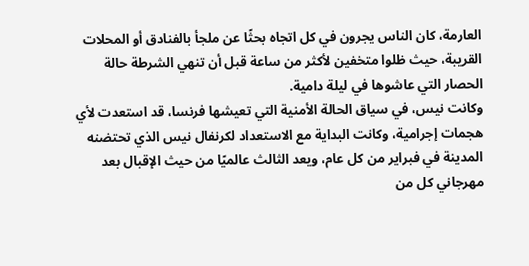العارمة، كان الناس يجرون في كل اتجاه بحثًا عن ملجأ بالفنادق أو المحلات القريبة، حيث ظلوا متخفين لأكثر من ساعة قبل أن تنهي الشرطة حالة الحصار التي عاشوها في ليلة دامية.
وكانت نيس، في سياق الحالة الأمنية التي تعيشها فرنسا، قد استعدت لأي هجمات إجرامية، وكانت البداية مع الاستعداد لكرنفال نيس الذي تحتضنه المدينة في فبراير من كل عام، ويعد الثالث عالميًا من حيث الإقبال بعد مهرجاني كل من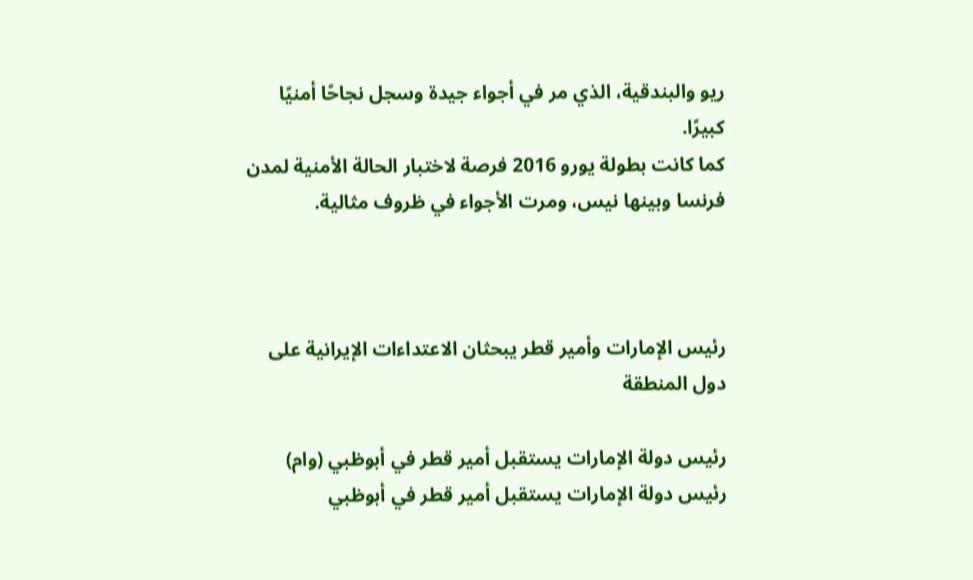ريو والبندقية، الذي مر في أجواء جيدة وسجل نجاحًا أمنيًا كبيرًا.
كما كانت بطولة يورو 2016 فرصة لاختبار الحالة الأمنية لمدن فرنسا وبينها نيس، ومرت الأجواء في ظروف مثالية.



رئيس الإمارات وأمير قطر يبحثان الاعتداءات الإيرانية على دول المنطقة

رئيس دولة الإمارات يستقبل أمير قطر في أبوظبي (وام)
رئيس دولة الإمارات يستقبل أمير قطر في أبوظبي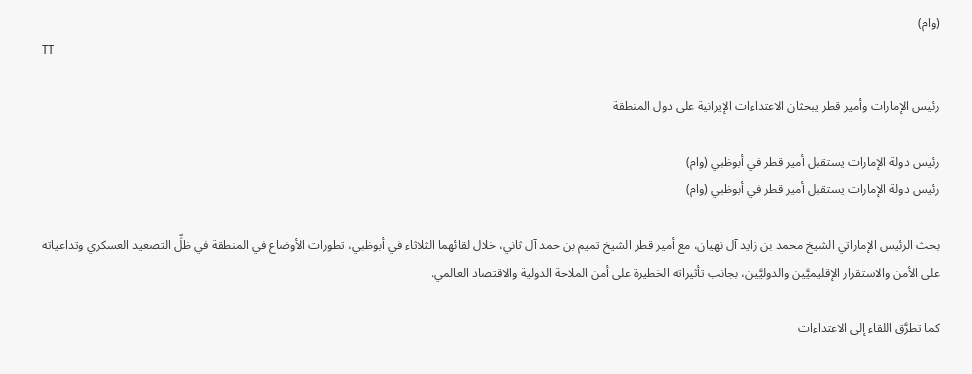(وام)
TT

رئيس الإمارات وأمير قطر يبحثان الاعتداءات الإيرانية على دول المنطقة

رئيس دولة الإمارات يستقبل أمير قطر في أبوظبي (وام)
رئيس دولة الإمارات يستقبل أمير قطر في أبوظبي (وام)

بحث الرئيس الإماراتي الشيخ محمد بن زايد آل نهيان، مع أمير قطر الشيخ تميم بن حمد آل ثاني، خلال لقائهما الثلاثاء في أبوظبي، تطورات الأوضاع في المنطقة في ظلِّ التصعيد العسكري وتداعياته على الأمن والاستقرار الإقليميَّين والدوليَّين، بجانب تأثيراته الخطيرة على أمن الملاحة الدولية والاقتصاد العالمي.

كما تطرَّق اللقاء إلى الاعتداءات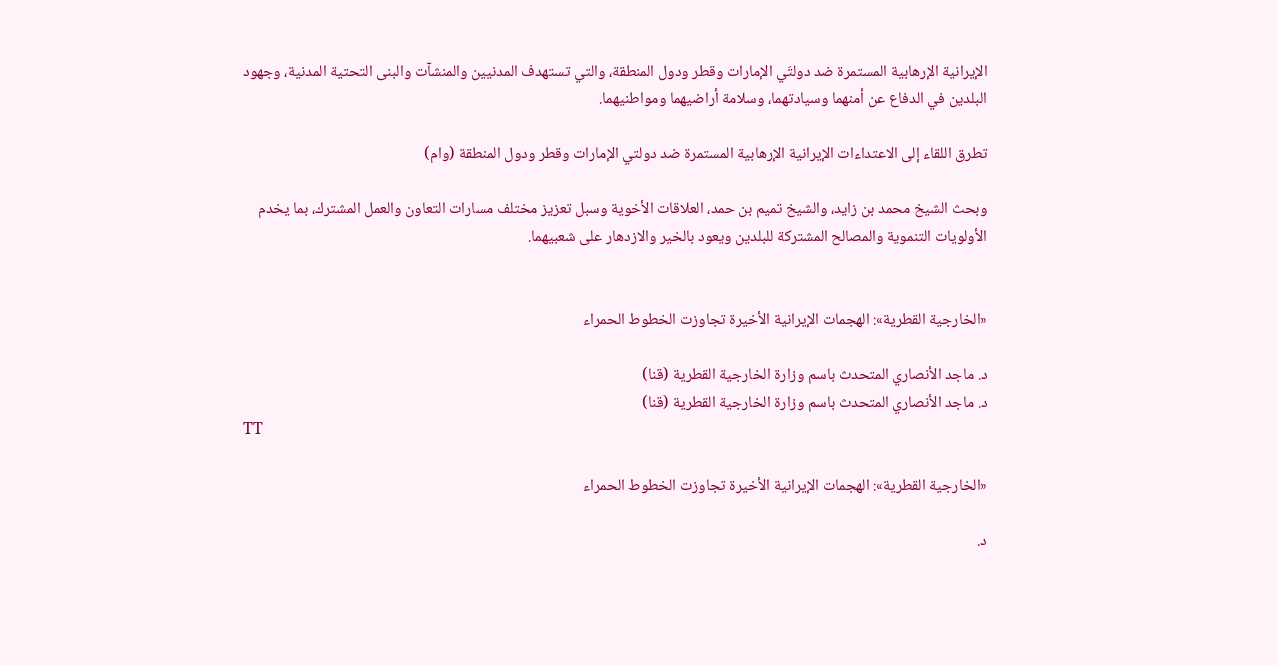الإيرانية الإرهابية المستمرة ضد دولتَي الإمارات وقطر ودول المنطقة، والتي تستهدف المدنيين والمنشآت والبنى التحتية المدنية، وجهود البلدين في الدفاع عن أمنهما وسيادتهما، وسلامة أراضيهما ومواطنيهما.

تطرق اللقاء إلى الاعتداءات الإيرانية الإرهابية المستمرة ضد دولتي الإمارات وقطر ودول المنطقة (وام)

وبحث الشيخ محمد بن زايد، والشيخ تميم بن حمد، العلاقات الأخوية وسبل تعزيز مختلف مسارات التعاون والعمل المشترك، بما يخدم الأولويات التنموية والمصالح المشتركة للبلدين ويعود بالخير والازدهار على شعبيهما.


«الخارجية القطرية»: الهجمات الإيرانية الأخيرة تجاوزت الخطوط الحمراء

د. ماجد الأنصاري المتحدث باسم وزارة الخارجية القطرية (قنا)
د. ماجد الأنصاري المتحدث باسم وزارة الخارجية القطرية (قنا)
TT

«الخارجية القطرية»: الهجمات الإيرانية الأخيرة تجاوزت الخطوط الحمراء

د.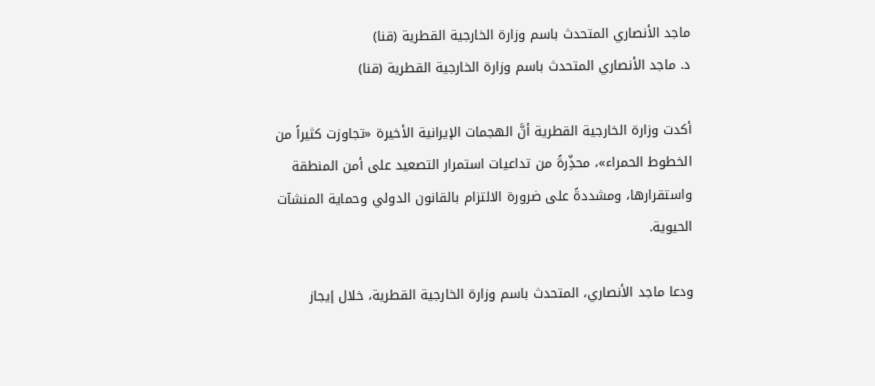ماجد الأنصاري المتحدث باسم وزارة الخارجية القطرية (قنا)
د. ماجد الأنصاري المتحدث باسم وزارة الخارجية القطرية (قنا)

أكدت وزارة الخارجية القطرية أنَّ الهجمات الإيرانية الأخيرة «تجاوزت كثيراً من الخطوط الحمراء»، محذِّرةً من تداعيات استمرار التصعيد على أمن المنطقة واستقرارها، ومشددةً على ضرورة الالتزام بالقانون الدولي وحماية المنشآت الحيوية.

ودعا ماجد الأنصاري، المتحدث باسم وزارة الخارجية القطرية، خلال إيجاز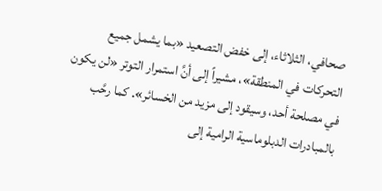صحافي، الثلاثاء، إلى خفض التصعيد «بما يشمل جميع التحركات في المنطقة»، مشيراً إلى أنَّ استمرار التوتر «لن يكون في مصلحة أحد، وسيقود إلى مزيد من الخسائر». كما رحَّب بالمبادرات الدبلوماسية الرامية إلى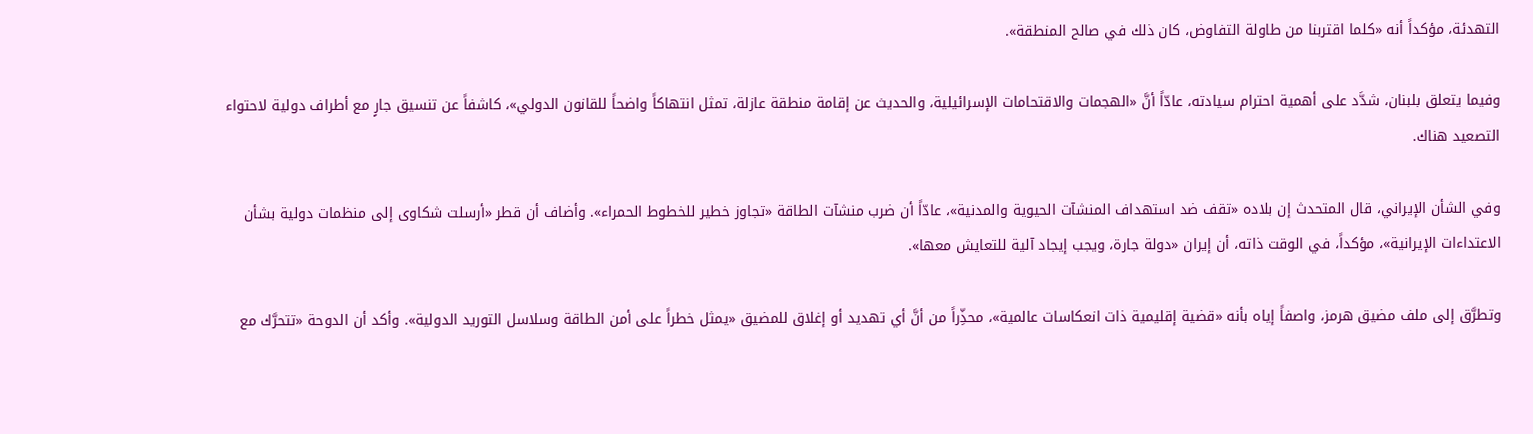التهدئة، مؤكداً أنه «كلما اقتربنا من طاولة التفاوض، كان ذلك في صالح المنطقة».

وفيما يتعلق بلبنان، شدَّد على أهمية احترام سيادته، عادّاً أنَّ «الهجمات والاقتحامات الإسرائيلية، والحديث عن إقامة منطقة عازلة، تمثل انتهاكاً واضحاً للقانون الدولي»، كاشفاً عن تنسيق جارٍ مع أطراف دولية لاحتواء التصعيد هناك.

وفي الشأن الإيراني، قال المتحدث إن بلاده «تقف ضد استهداف المنشآت الحيوية والمدنية»، عادّاً أن ضرب منشآت الطاقة «تجاوز خطير للخطوط الحمراء». وأضاف أن قطر «أرسلت شكاوى إلى منظمات دولية بشأن الاعتداءات الإيرانية»، مؤكداً، في الوقت ذاته، أن إيران «دولة جارة، ويجب إيجاد آلية للتعايش معها».

وتطرَّق إلى ملف مضيق هرمز، واصفاً إياه بأنه «قضية إقليمية ذات انعكاسات عالمية»، محذِّراً من أنَّ أي تهديد أو إغلاق للمضيق «يمثل خطراً على أمن الطاقة وسلاسل التوريد الدولية». وأكد أن الدوحة «تتحرَّك مع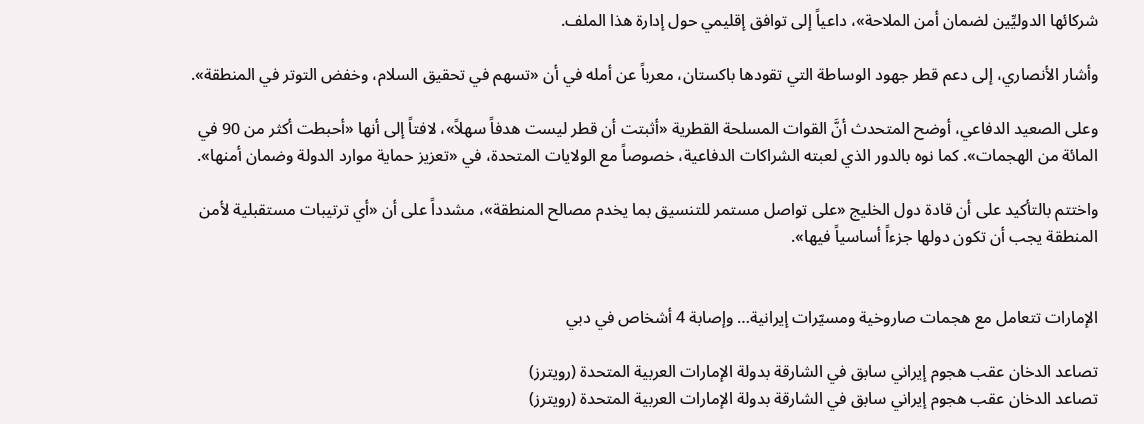شركائها الدوليِّين لضمان أمن الملاحة»، داعياً إلى توافق إقليمي حول إدارة هذا الملف.

وأشار الأنصاري، إلى دعم قطر جهود الوساطة التي تقودها باكستان، معرباً عن أمله في أن «تسهم في تحقيق السلام، وخفض التوتر في المنطقة».

وعلى الصعيد الدفاعي، أوضح المتحدث أنَّ القوات المسلحة القطرية «أثبتت أن قطر ليست هدفاً سهلاً»، لافتاً إلى أنها «أحبطت أكثر من 90 في المائة من الهجمات». كما نوه بالدور الذي لعبته الشراكات الدفاعية، خصوصاً مع الولايات المتحدة، في «تعزيز حماية موارد الدولة وضمان أمنها».

واختتم بالتأكيد على أن قادة دول الخليج «على تواصل مستمر للتنسيق بما يخدم مصالح المنطقة»، مشدداً على أن «أي ترتيبات مستقبلية لأمن المنطقة يجب أن تكون دولها جزءاً أساسياً فيها».


الإمارات تتعامل مع هجمات صاروخية ومسيّرات إيرانية… وإصابة 4 أشخاص في دبي

تصاعد الدخان عقب هجوم إيراني سابق في الشارقة بدولة الإمارات العربية المتحدة (رويترز)
تصاعد الدخان عقب هجوم إيراني سابق في الشارقة بدولة الإمارات العربية المتحدة (رويترز)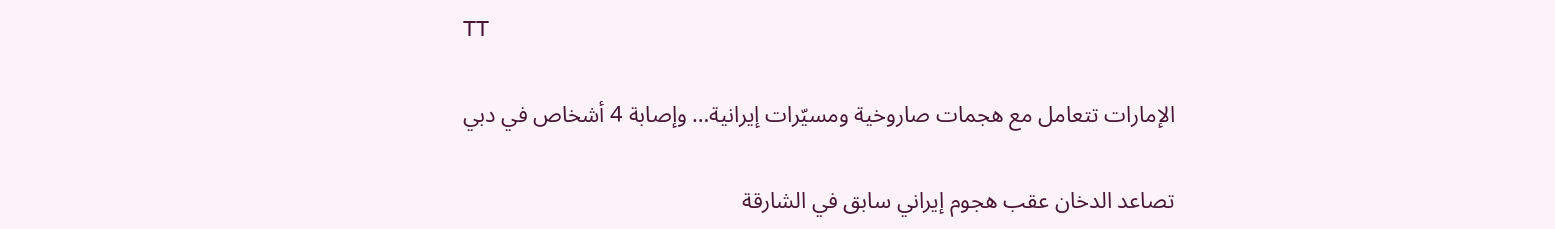TT

الإمارات تتعامل مع هجمات صاروخية ومسيّرات إيرانية… وإصابة 4 أشخاص في دبي

تصاعد الدخان عقب هجوم إيراني سابق في الشارقة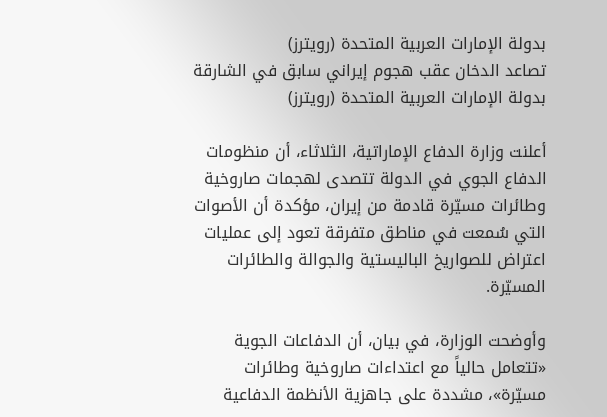بدولة الإمارات العربية المتحدة (رويترز)
تصاعد الدخان عقب هجوم إيراني سابق في الشارقة بدولة الإمارات العربية المتحدة (رويترز)

أعلنت وزارة الدفاع الإماراتية، الثلاثاء، أن منظومات الدفاع الجوي في الدولة تتصدى لهجمات صاروخية وطائرات مسيّرة قادمة من إيران، مؤكدة أن الأصوات التي سُمعت في مناطق متفرقة تعود إلى عمليات اعتراض للصواريخ الباليستية والجوالة والطائرات المسيّرة.

وأوضحت الوزارة، في بيان، أن الدفاعات الجوية «تتعامل حالياً مع اعتداءات صاروخية وطائرات مسيّرة»، مشددة على جاهزية الأنظمة الدفاعية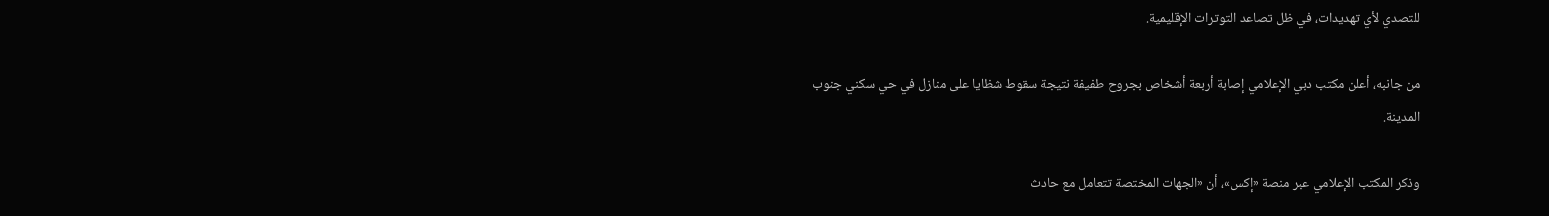للتصدي لأي تهديدات، في ظل تصاعد التوترات الإقليمية.

من جانبه، أعلن مكتب دبي الإعلامي إصابة أربعة أشخاص بجروح طفيفة نتيجة سقوط شظايا على منازل في حي سكني جنوب المدينة.

وذكر المكتب الإعلامي عبر منصة «إكس»، أن «الجهات المختصة تتعامل مع حادث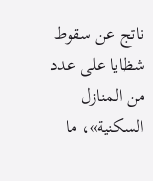ناتج عن سقوط شظايا على عدد من المنازل السكنية»، ما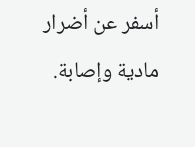أسفر عن أضرار مادية وإصابة.